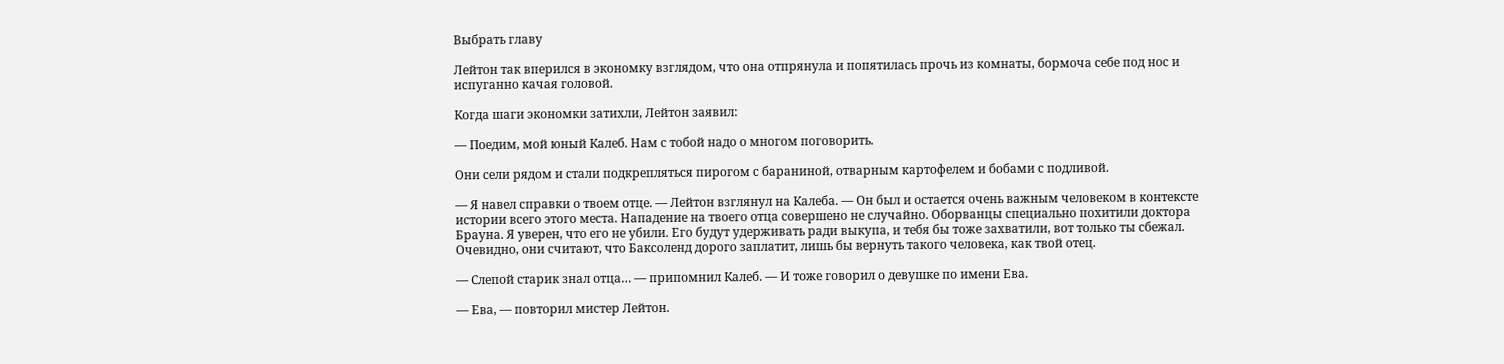Выбрать главу

Лейтон так вперился в экономку взглядом, что она отпрянула и попятилась прочь из комнаты, бормоча себе под нос и испуганно качая головой.

Когда шаги экономки затихли, Лейтон заявил:

— Поедим, мой юный Калеб. Нам с тобой надо о многом поговорить.

Они сели рядом и стали подкрепляться пирогом с бараниной, отварным картофелем и бобами с подливой.

— Я навел справки о твоем отце. — Лейтон взглянул на Калеба. — Он был и остается очень важным человеком в контексте истории всего этого места. Нападение на твоего отца совершено не случайно. Оборванцы специально похитили доктора Брауна. Я уверен, что его не убили. Его будут удерживать ради выкупа, и тебя бы тоже захватили, вот только ты сбежал. Очевидно, они считают, что Баксоленд дорого заплатит, лишь бы вернуть такого человека, как твой отец.

— Слепой старик знал отца… — припомнил Калеб. — И тоже говорил о девушке по имени Ева.

— Ева, — повторил мистер Лейтон.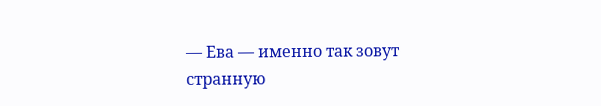— Ева — именно так зовут странную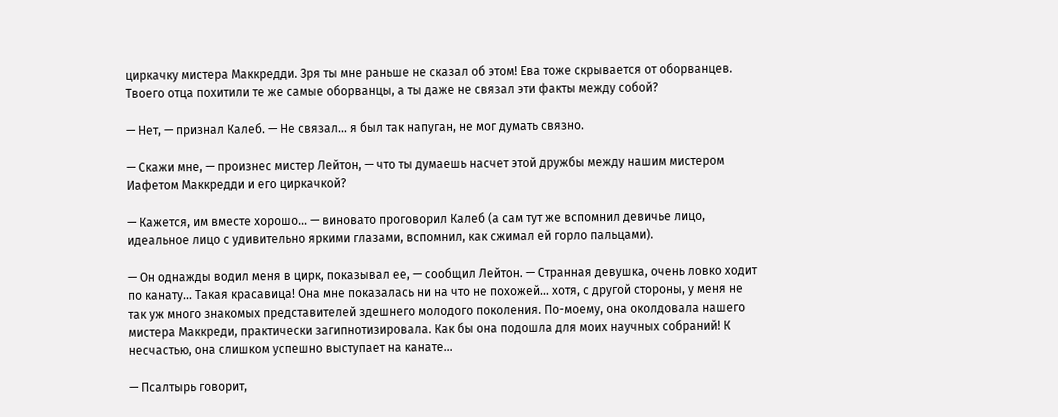циркачку мистера Маккредди. Зря ты мне раньше не сказал об этом! Ева тоже скрывается от оборванцев. Твоего отца похитили те же самые оборванцы, а ты даже не связал эти факты между собой?

— Нет, — признал Калеб. — Не связал… я был так напуган, не мог думать связно.

— Скажи мне, — произнес мистер Лейтон, — что ты думаешь насчет этой дружбы между нашим мистером Иафетом Маккредди и его циркачкой?

— Кажется, им вместе хорошо… — виновато проговорил Калеб (а сам тут же вспомнил девичье лицо, идеальное лицо с удивительно яркими глазами, вспомнил, как сжимал ей горло пальцами).

— Он однажды водил меня в цирк, показывал ее, — сообщил Лейтон. — Странная девушка, очень ловко ходит по канату… Такая красавица! Она мне показалась ни на что не похожей… хотя, с другой стороны, у меня не так уж много знакомых представителей здешнего молодого поколения. По-моему, она околдовала нашего мистера Маккреди, практически загипнотизировала. Как бы она подошла для моих научных собраний! К несчастью, она слишком успешно выступает на канате…

— Псалтырь говорит,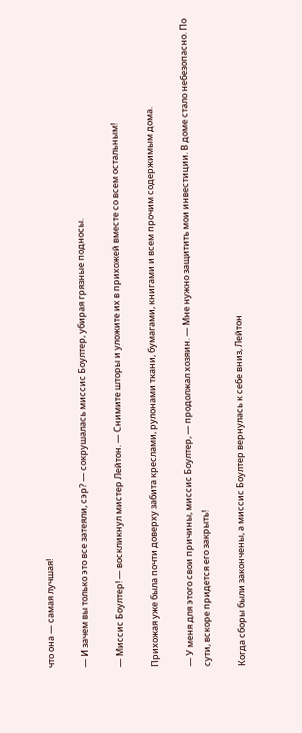что она — самая лучшая!

— И зачем вы только это все затеяли, сэр? — сокрушалась миссис Боултер, убирая грязные подносы.

— Миссис Боултер! — воскликнул мистер Лейтон. — Снимите шторы и уложите их в прихожей вместе со всем остальным!

Прихожая уже была почти доверху забита креслами, рулонами ткани, бумагами, книгами и всем прочим содержимым дома.

— У меня для этого свои причины, миссис Боултер, — продолжал хозяин. — Мне нужно защитить мои инвестиции. В доме стало небезопасно. По сути, вскоре придется его закрыть!

Когда сборы были закончены, а миссис Боултер вернулась к себе вниз, Лейтон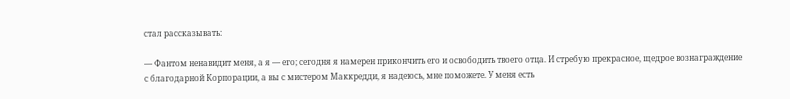стал рассказывать:

— Фантом ненавидит меня, а я — его; сегодня я намерен прикончить его и освободить твоего отца. И стребую прекрасное, щедрое вознаграждение с благодарной Корпорации, а вы с мистером Маккредди, я надеюсь, мне поможете. У меня есть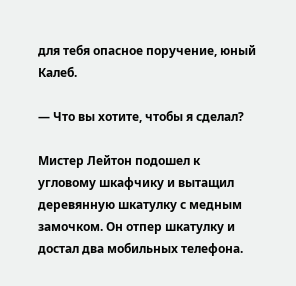для тебя опасное поручение, юный Калеб.

— Что вы хотите, чтобы я сделал?

Мистер Лейтон подошел к угловому шкафчику и вытащил деревянную шкатулку с медным замочком. Он отпер шкатулку и достал два мобильных телефона.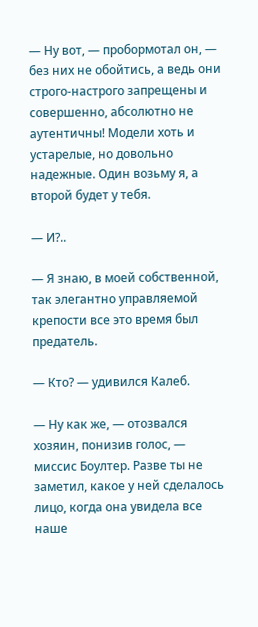— Ну вот, — пробормотал он, — без них не обойтись, а ведь они строго-настрого запрещены и совершенно, абсолютно не аутентичны! Модели хоть и устарелые, но довольно надежные. Один возьму я, а второй будет у тебя.

— И?..

— Я знаю, в моей собственной, так элегантно управляемой крепости все это время был предатель.

— Кто? — удивился Калеб.

— Ну как же, — отозвался хозяин, понизив голос, — миссис Боултер. Разве ты не заметил, какое у ней сделалось лицо, когда она увидела все наше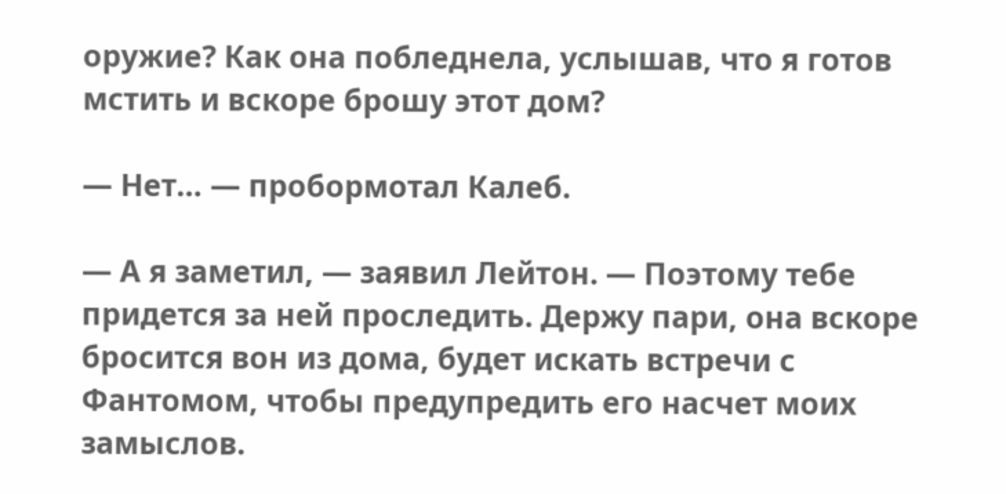оружие? Как она побледнела, услышав, что я готов мстить и вскоре брошу этот дом?

— Нет… — пробормотал Калеб.

— А я заметил, — заявил Лейтон. — Поэтому тебе придется за ней проследить. Держу пари, она вскоре бросится вон из дома, будет искать встречи с Фантомом, чтобы предупредить его насчет моих замыслов.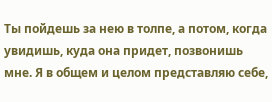Ты пойдешь за нею в толпе, а потом, когда увидишь, куда она придет, позвонишь мне. Я в общем и целом представляю себе,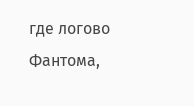где логово Фантома,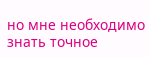но мне необходимо знать точное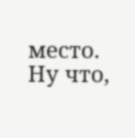место. Ну что,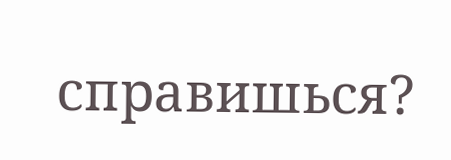справишься?